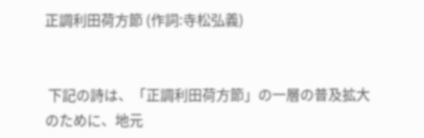正調利田荷方節 (作詞:寺松弘義)


 下記の詩は、「正調利田荷方節」の一層の普及拡大のために、地元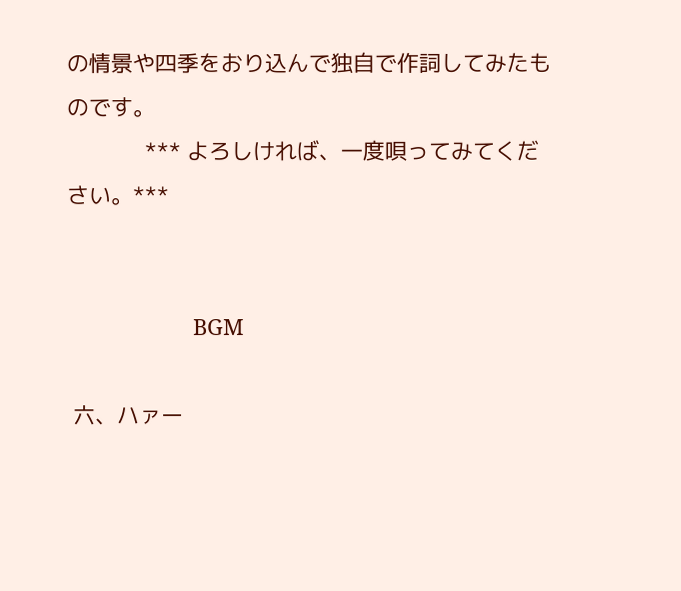の情景や四季をおり込んで独自で作詞してみたものです。
             *** よろしければ、一度唄ってみてください。***


                     BGM

 六、ハァー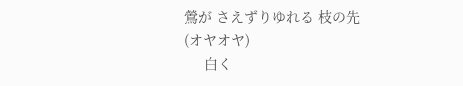鶯が さえずりゆれる 枝の先
(オヤオヤ)
     白く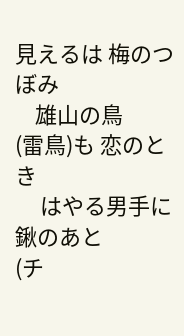見えるは 梅のつぼみ
    雄山の鳥
(雷鳥)も 恋のとき
     はやる男手に 鍬のあと
(チ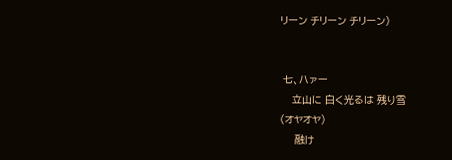リーン チリーン チリーン)


 七、ハァー
    立山に 白く光るは 残り雪
(オヤオヤ)
     融け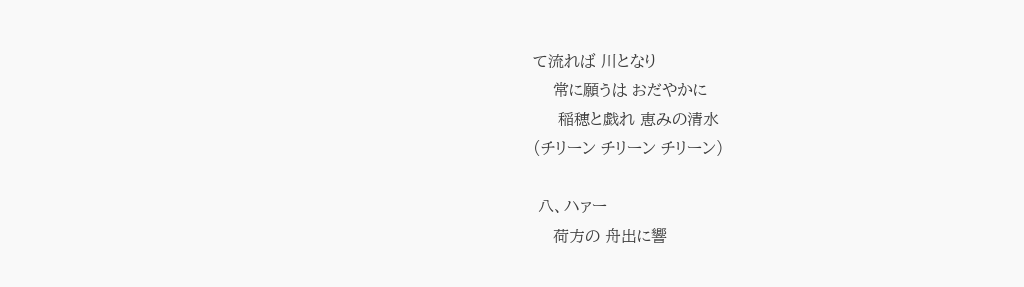て流れば 川となり
    常に願うは おだやかに
     稲穂と戯れ 恵みの清水
(チリーン チリーン チリーン)

 八、ハァー
    荷方の 舟出に響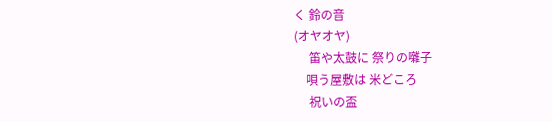く 鈴の音
(オヤオヤ)
     笛や太鼓に 祭りの囃子
    唄う屋敷は 米どころ
     祝いの盃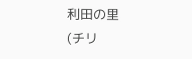利田の里
(チリ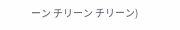ーン チリーン チリーン)